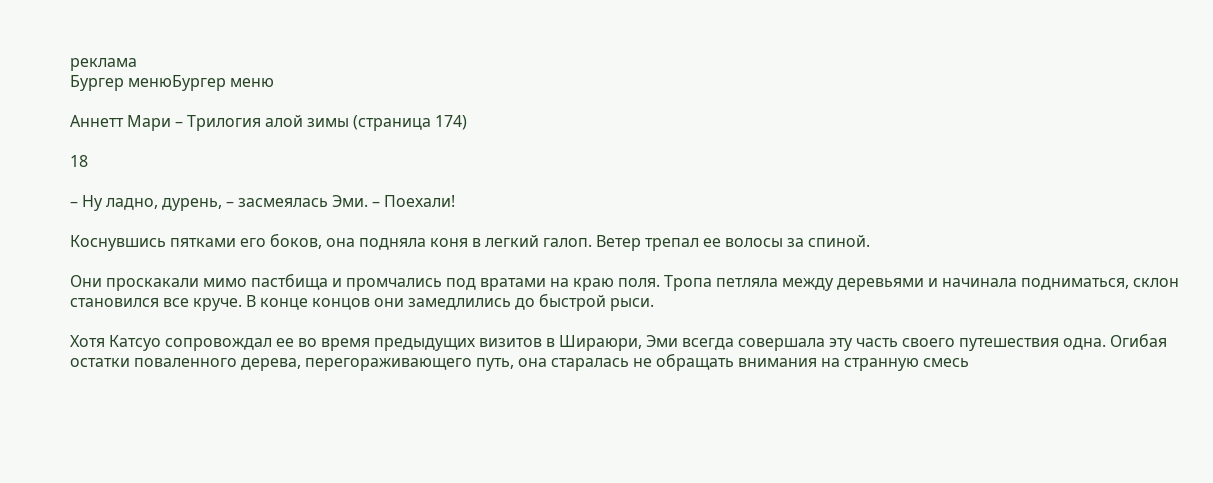реклама
Бургер менюБургер меню

Аннетт Мари – Трилогия алой зимы (страница 174)

18

– Ну ладно, дурень, – засмеялась Эми. – Поехали!

Коснувшись пятками его боков, она подняла коня в легкий галоп. Ветер трепал ее волосы за спиной.

Они проскакали мимо пастбища и промчались под вратами на краю поля. Тропа петляла между деревьями и начинала подниматься, склон становился все круче. В конце концов они замедлились до быстрой рыси.

Хотя Катсуо сопровождал ее во время предыдущих визитов в Шираюри, Эми всегда совершала эту часть своего путешествия одна. Огибая остатки поваленного дерева, перегораживающего путь, она старалась не обращать внимания на странную смесь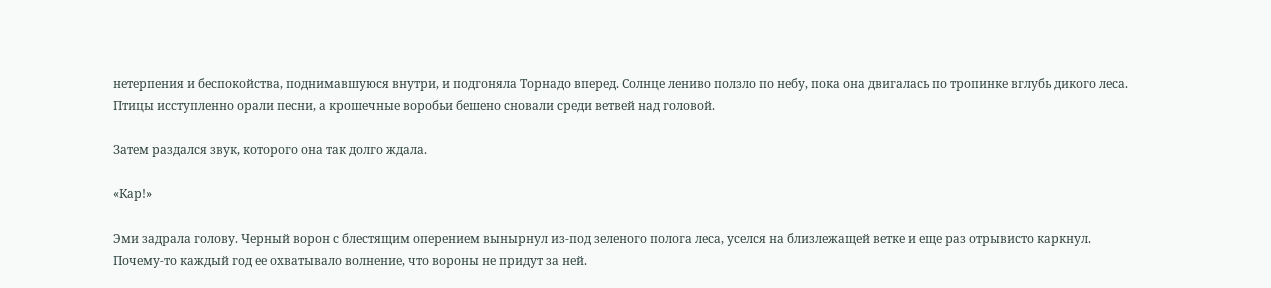нетерпения и беспокойства, поднимавшуюся внутри, и подгоняла Торнадо вперед. Солнце лениво ползло по небу, пока она двигалась по тропинке вглубь дикого леса. Птицы исступленно орали песни, а крошечные воробьи бешено сновали среди ветвей над головой.

Затем раздался звук, которого она так долго ждала.

«Кар!»

Эми задрала голову. Черный ворон с блестящим оперением вынырнул из-под зеленого полога леса, уселся на близлежащей ветке и еще раз отрывисто каркнул. Почему-то каждый год ее охватывало волнение, что вороны не придут за ней.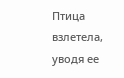Птица взлетела, уводя ее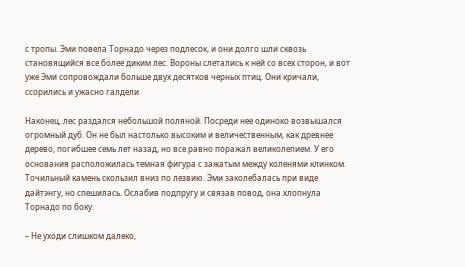с тропы. Эми повела Торнадо через подлесок, и они долго шли сквозь становящийся все более диким лес. Вороны слетались к ней со всех сторон, и вот уже Эми сопровождали больше двух десятков черных птиц. Они кричали, ссорились и ужасно галдели.

Наконец, лес раздался небольшой поляной. Посреди нее одиноко возвышался огромный дуб. Он не был настолько высоким и величественным, как древнее дерево, погибшее семь лет назад, но все равно поражал великолепием. У его основания расположилась темная фигура с зажатым между коленями клинком. Точильный камень скользил вниз по лезвию. Эми заколебалась при виде дайтэнгу, но спешилась. Ослабив подпругу и связав повод, она хлопнула Торнадо по боку.

– Не уходи слишком далеко,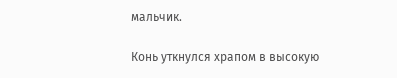мальчик.

Конь уткнулся храпом в высокую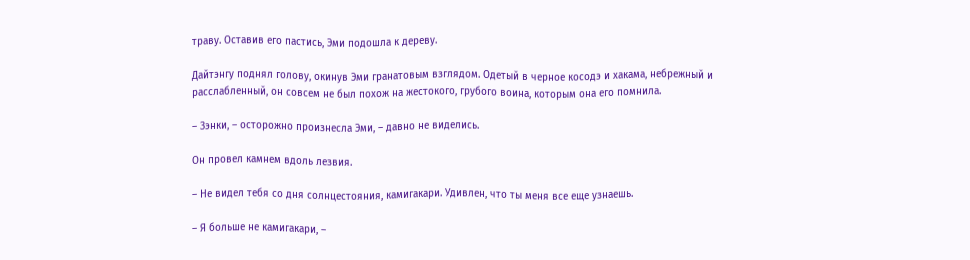траву. Оставив его пастись, Эми подошла к дереву.

Дайтэнгу поднял голову, окинув Эми гранатовым взглядом. Одетый в черное косодэ и хакама, небрежный и расслабленный, он совсем не был похож на жестокого, грубого воина, которым она его помнила.

– Зэнки, – осторожно произнесла Эми, – давно не виделись.

Он провел камнем вдоль лезвия.

– Не видел тебя со дня солнцестояния, камигакари. Удивлен, что ты меня все еще узнаешь.

– Я больше не камигакари, –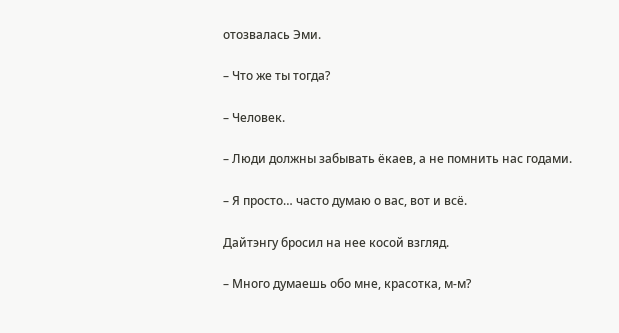отозвалась Эми.

– Что же ты тогда?

– Человек.

– Люди должны забывать ёкаев, а не помнить нас годами.

– Я просто… часто думаю о вас, вот и всё.

Дайтэнгу бросил на нее косой взгляд.

– Много думаешь обо мне, красотка, м-м?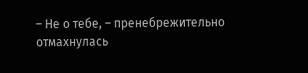– Не о тебе, – пренебрежительно отмахнулась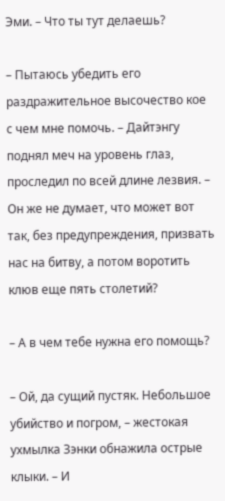Эми. – Что ты тут делаешь?

– Пытаюсь убедить его раздражительное высочество кое с чем мне помочь. – Дайтэнгу поднял меч на уровень глаз, проследил по всей длине лезвия. – Он же не думает, что может вот так, без предупреждения, призвать нас на битву, а потом воротить клюв еще пять столетий?

– А в чем тебе нужна его помощь?

– Ой, да сущий пустяк. Небольшое убийство и погром, – жестокая ухмылка Зэнки обнажила острые клыки. – И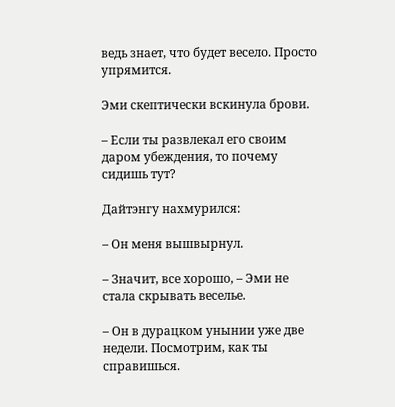ведь знает, что будет весело. Просто упрямится.

Эми скептически вскинула брови.

– Если ты развлекал его своим даром убеждения, то почему сидишь тут?

Дайтэнгу нахмурился:

– Он меня вышвырнул.

– Значит, все хорошо, – Эми не стала скрывать веселье.

– Он в дурацком унынии уже две недели. Посмотрим, как ты справишься.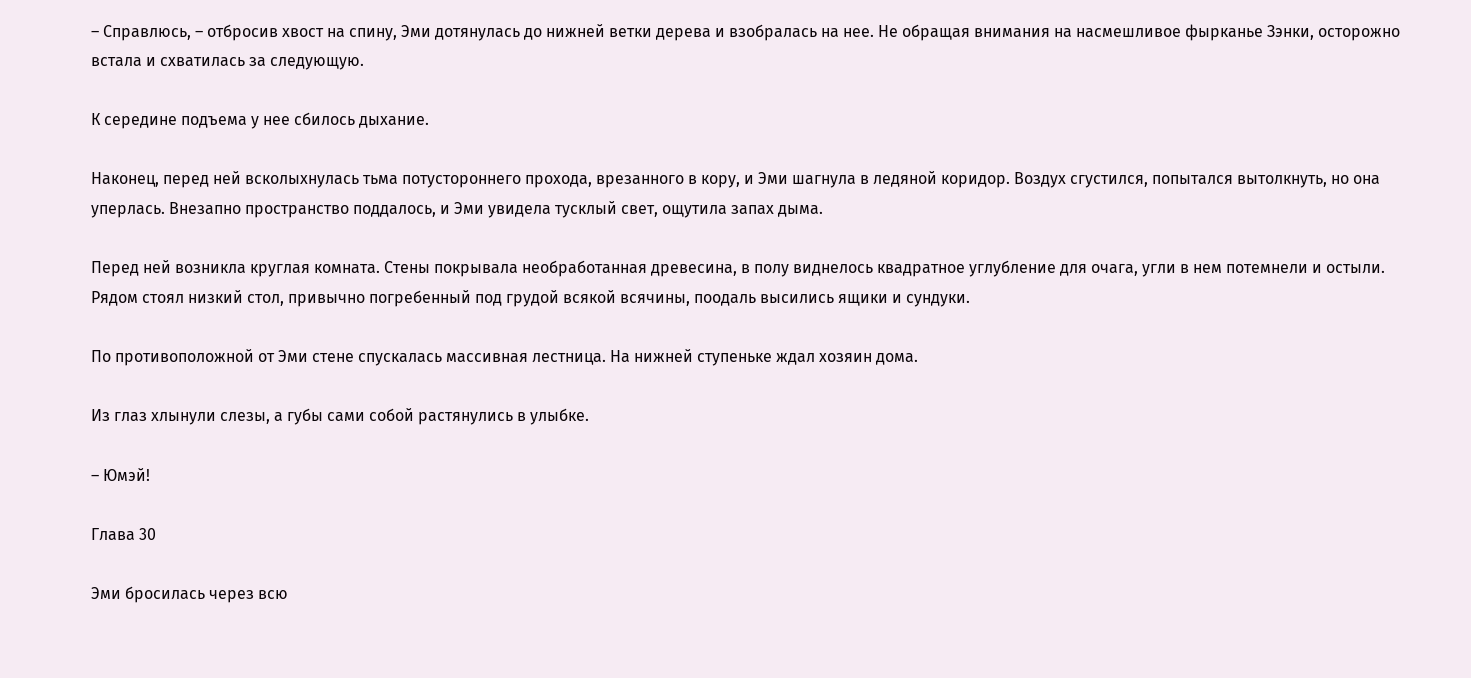– Справлюсь, – отбросив хвост на спину, Эми дотянулась до нижней ветки дерева и взобралась на нее. Не обращая внимания на насмешливое фырканье Зэнки, осторожно встала и схватилась за следующую.

К середине подъема у нее сбилось дыхание.

Наконец, перед ней всколыхнулась тьма потустороннего прохода, врезанного в кору, и Эми шагнула в ледяной коридор. Воздух сгустился, попытался вытолкнуть, но она уперлась. Внезапно пространство поддалось, и Эми увидела тусклый свет, ощутила запах дыма.

Перед ней возникла круглая комната. Стены покрывала необработанная древесина, в полу виднелось квадратное углубление для очага, угли в нем потемнели и остыли. Рядом стоял низкий стол, привычно погребенный под грудой всякой всячины, поодаль высились ящики и сундуки.

По противоположной от Эми стене спускалась массивная лестница. На нижней ступеньке ждал хозяин дома.

Из глаз хлынули слезы, а губы сами собой растянулись в улыбке.

– Юмэй!

Глава 30

Эми бросилась через всю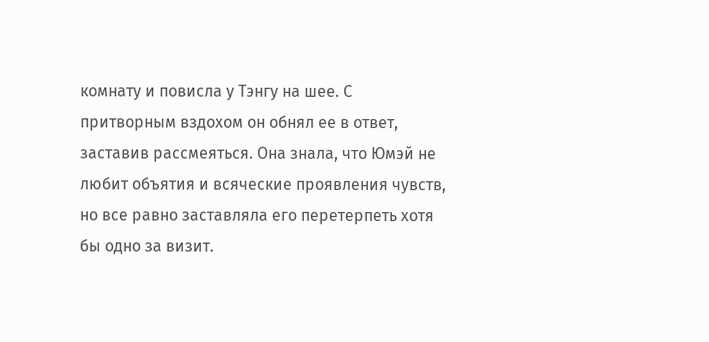комнату и повисла у Тэнгу на шее. С притворным вздохом он обнял ее в ответ, заставив рассмеяться. Она знала, что Юмэй не любит объятия и всяческие проявления чувств, но все равно заставляла его перетерпеть хотя бы одно за визит.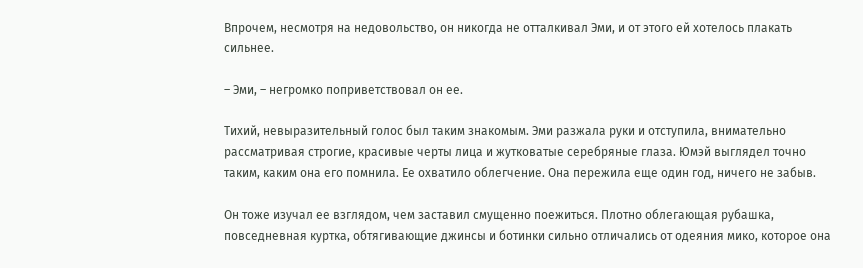Впрочем, несмотря на недовольство, он никогда не отталкивал Эми, и от этого ей хотелось плакать сильнее.

– Эми, – негромко поприветствовал он ее.

Тихий, невыразительный голос был таким знакомым. Эми разжала руки и отступила, внимательно рассматривая строгие, красивые черты лица и жутковатые серебряные глаза. Юмэй выглядел точно таким, каким она его помнила. Ее охватило облегчение. Она пережила еще один год, ничего не забыв.

Он тоже изучал ее взглядом, чем заставил смущенно поежиться. Плотно облегающая рубашка, повседневная куртка, обтягивающие джинсы и ботинки сильно отличались от одеяния мико, которое она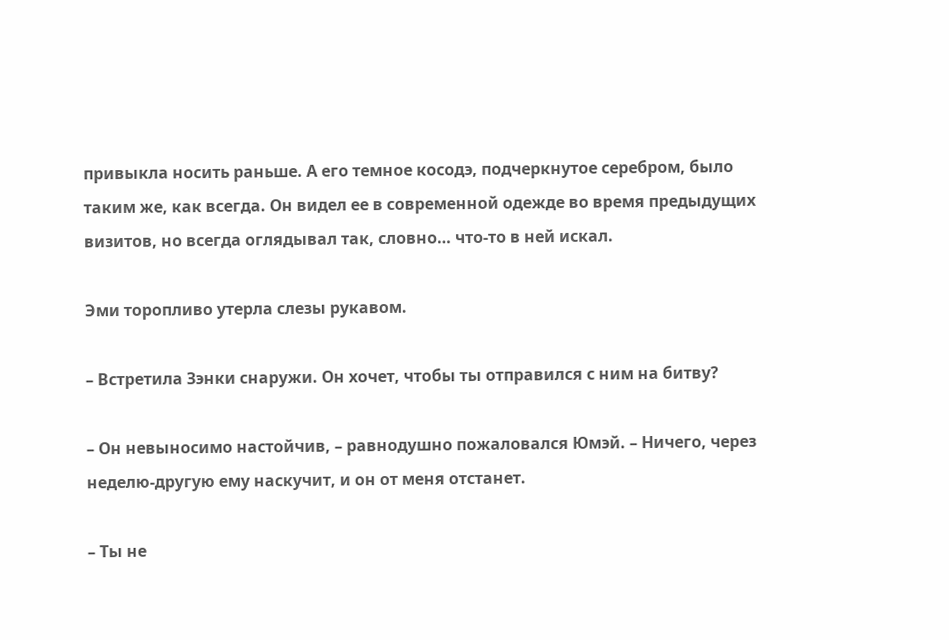привыкла носить раньше. А его темное косодэ, подчеркнутое серебром, было таким же, как всегда. Он видел ее в современной одежде во время предыдущих визитов, но всегда оглядывал так, словно… что-то в ней искал.

Эми торопливо утерла слезы рукавом.

– Встретила Зэнки снаружи. Он хочет, чтобы ты отправился с ним на битву?

– Он невыносимо настойчив, – равнодушно пожаловался Юмэй. – Ничего, через неделю-другую ему наскучит, и он от меня отстанет.

– Ты не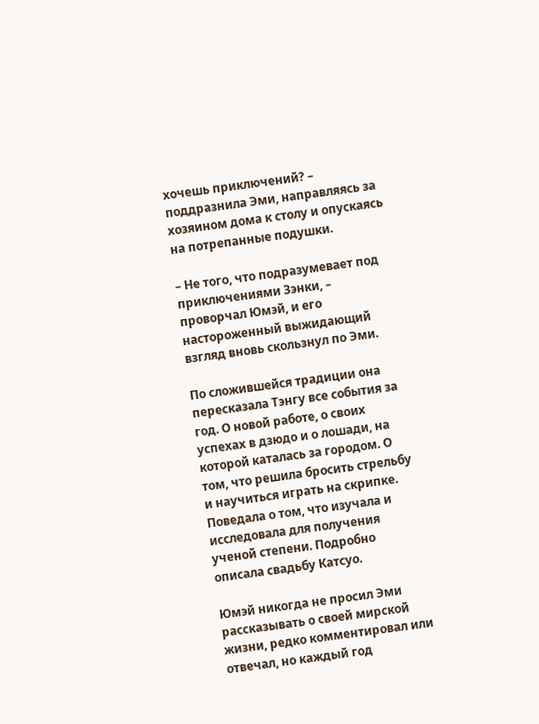хочешь приключений? – поддразнила Эми, направляясь за хозяином дома к столу и опускаясь на потрепанные подушки.

– Не того, что подразумевает под приключениями Зэнки, – проворчал Юмэй, и его настороженный выжидающий взгляд вновь скользнул по Эми.

По сложившейся традиции она пересказала Тэнгу все события за год. О новой работе, о своих успехах в дзюдо и о лошади, на которой каталась за городом. О том, что решила бросить стрельбу и научиться играть на скрипке. Поведала о том, что изучала и исследовала для получения ученой степени. Подробно описала свадьбу Катсуо.

Юмэй никогда не просил Эми рассказывать о своей мирской жизни, редко комментировал или отвечал, но каждый год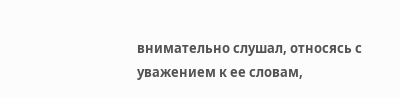внимательно слушал, относясь с уважением к ее словам,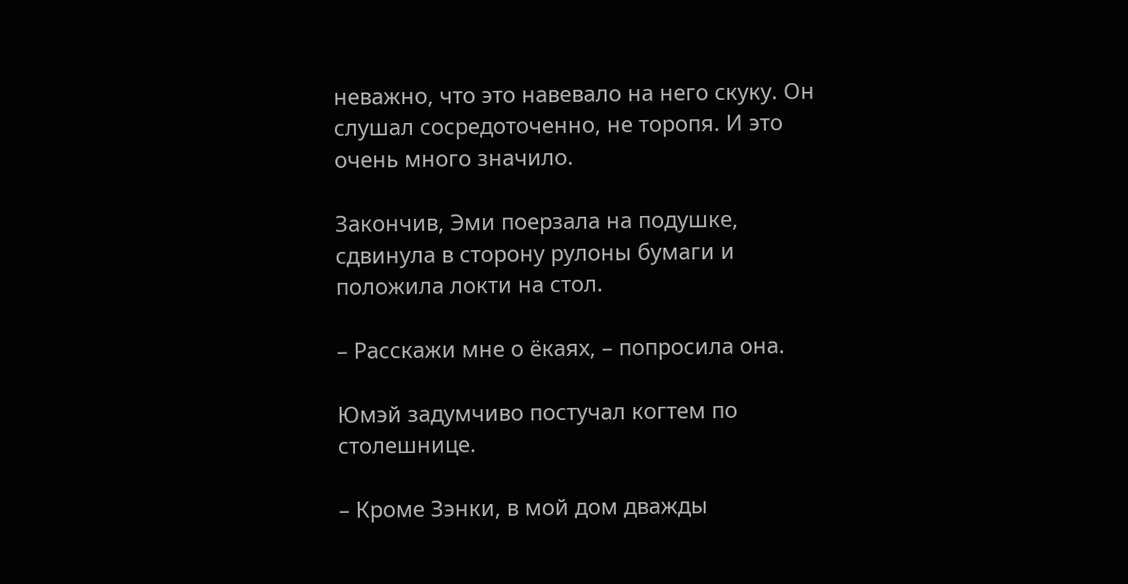неважно, что это навевало на него скуку. Он слушал сосредоточенно, не торопя. И это очень много значило.

Закончив, Эми поерзала на подушке, сдвинула в сторону рулоны бумаги и положила локти на стол.

– Расскажи мне о ёкаях, – попросила она.

Юмэй задумчиво постучал когтем по столешнице.

– Кроме Зэнки, в мой дом дважды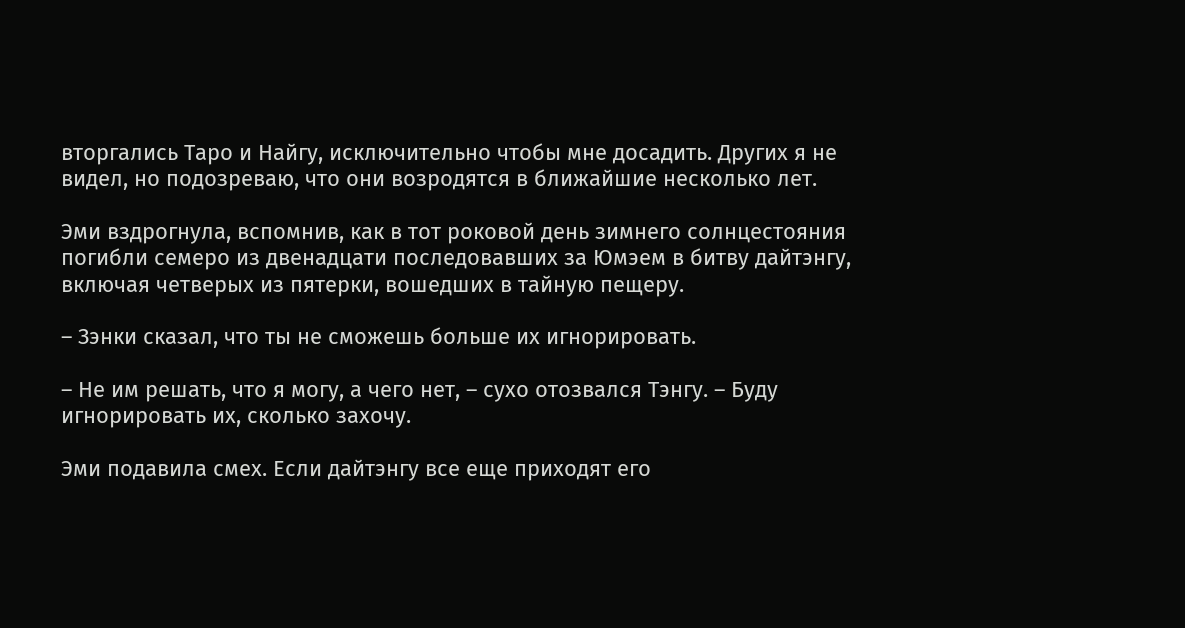вторгались Таро и Найгу, исключительно чтобы мне досадить. Других я не видел, но подозреваю, что они возродятся в ближайшие несколько лет.

Эми вздрогнула, вспомнив, как в тот роковой день зимнего солнцестояния погибли семеро из двенадцати последовавших за Юмэем в битву дайтэнгу, включая четверых из пятерки, вошедших в тайную пещеру.

– Зэнки сказал, что ты не сможешь больше их игнорировать.

– Не им решать, что я могу, а чего нет, – сухо отозвался Тэнгу. – Буду игнорировать их, сколько захочу.

Эми подавила смех. Если дайтэнгу все еще приходят его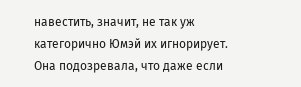навестить, значит, не так уж категорично Юмэй их игнорирует. Она подозревала, что даже если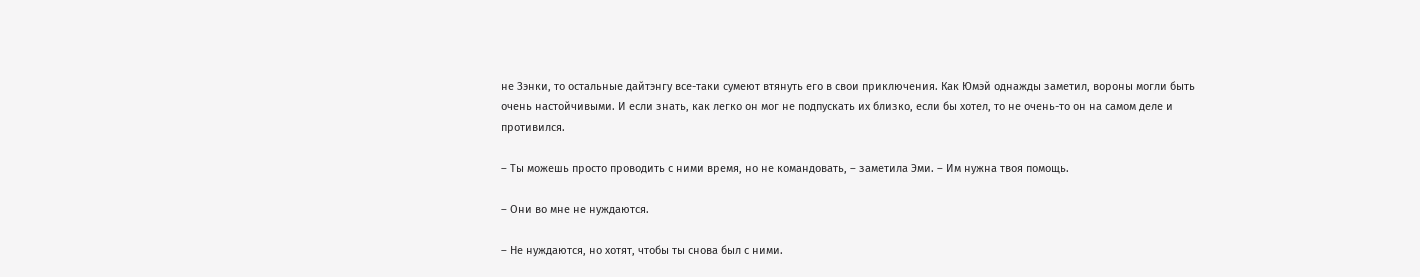не Зэнки, то остальные дайтэнгу все-таки сумеют втянуть его в свои приключения. Как Юмэй однажды заметил, вороны могли быть очень настойчивыми. И если знать, как легко он мог не подпускать их близко, если бы хотел, то не очень-то он на самом деле и противился.

– Ты можешь просто проводить с ними время, но не командовать, – заметила Эми. – Им нужна твоя помощь.

– Они во мне не нуждаются.

– Не нуждаются, но хотят, чтобы ты снова был с ними.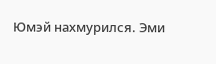Юмэй нахмурился. Эми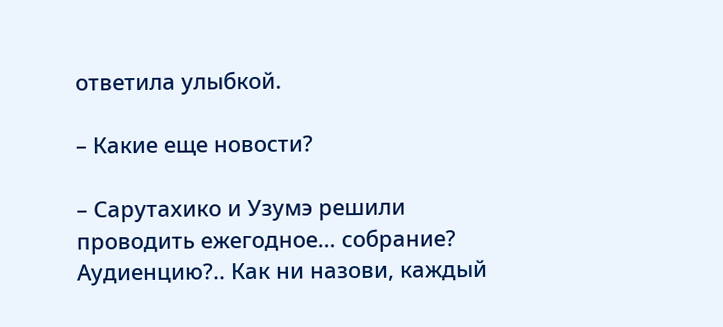ответила улыбкой.

– Какие еще новости?

– Сарутахико и Узумэ решили проводить ежегодное… собрание? Аудиенцию?.. Как ни назови, каждый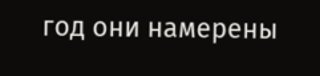год они намерены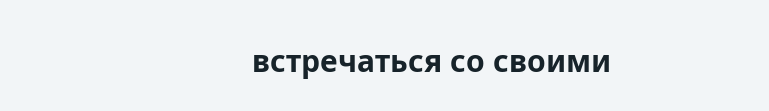встречаться со своими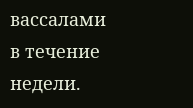вассалами в течение недели.